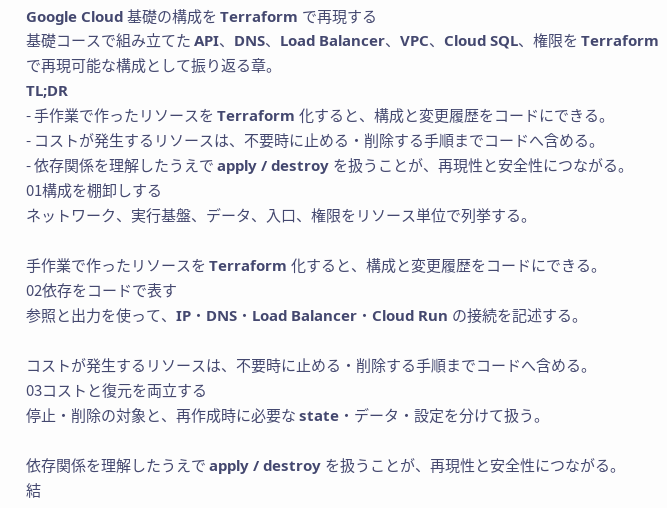Google Cloud 基礎の構成を Terraform で再現する
基礎コースで組み立てた API、DNS、Load Balancer、VPC、Cloud SQL、権限を Terraform で再現可能な構成として振り返る章。
TL;DR
- 手作業で作ったリソースを Terraform 化すると、構成と変更履歴をコードにできる。
- コストが発生するリソースは、不要時に止める・削除する手順までコードへ含める。
- 依存関係を理解したうえで apply / destroy を扱うことが、再現性と安全性につながる。
01構成を棚卸しする
ネットワーク、実行基盤、データ、入口、権限をリソース単位で列挙する。

手作業で作ったリソースを Terraform 化すると、構成と変更履歴をコードにできる。
02依存をコードで表す
参照と出力を使って、IP・DNS・Load Balancer・Cloud Run の接続を記述する。

コストが発生するリソースは、不要時に止める・削除する手順までコードへ含める。
03コストと復元を両立する
停止・削除の対象と、再作成時に必要な state・データ・設定を分けて扱う。

依存関係を理解したうえで apply / destroy を扱うことが、再現性と安全性につながる。
結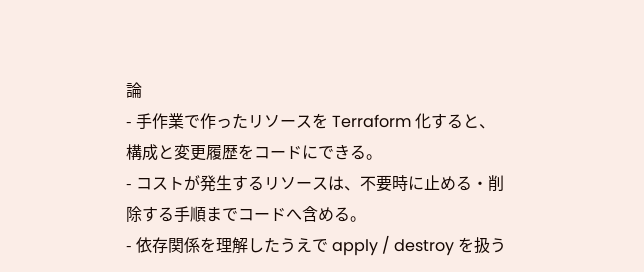論
- 手作業で作ったリソースを Terraform 化すると、構成と変更履歴をコードにできる。
- コストが発生するリソースは、不要時に止める・削除する手順までコードへ含める。
- 依存関係を理解したうえで apply / destroy を扱う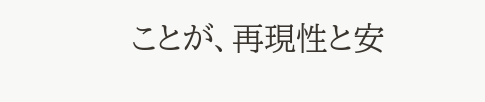ことが、再現性と安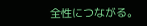全性につながる。